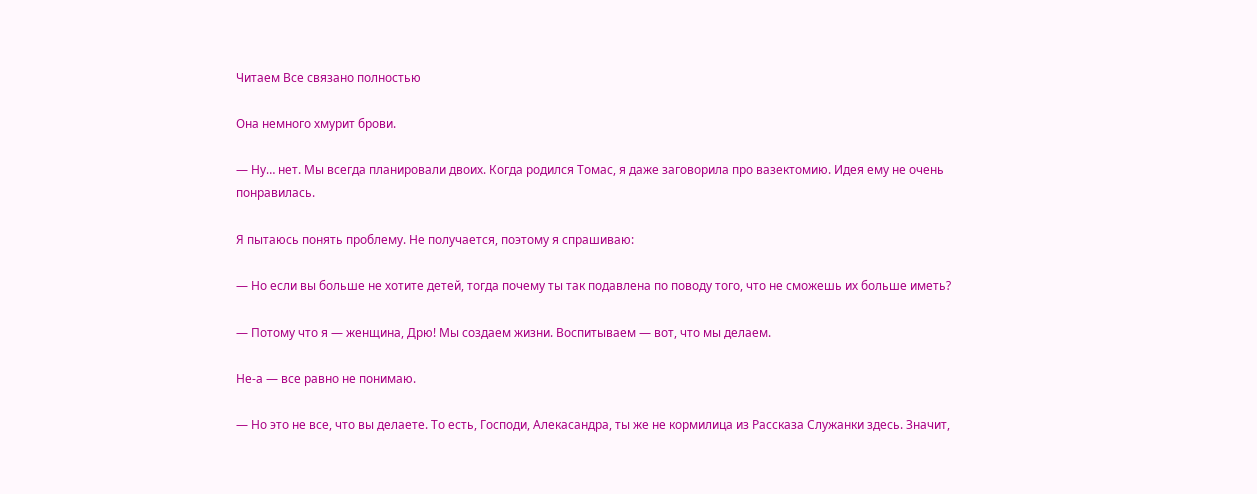Читаем Все связано полностью

Она немного хмурит брови.

— Ну… нет. Мы всегда планировали двоих. Когда родился Томас, я даже заговорила про вазектомию. Идея ему не очень понравилась.

Я пытаюсь понять проблему. Не получается, поэтому я спрашиваю:

— Но если вы больше не хотите детей, тогда почему ты так подавлена по поводу того, что не сможешь их больше иметь?

— Потому что я — женщина, Дрю! Мы создаем жизни. Воспитываем — вот, что мы делаем.

Не-а — все равно не понимаю.

— Но это не все, что вы делаете. То есть, Господи, Алекасандра, ты же не кормилица из Рассказа Служанки здесь. Значит,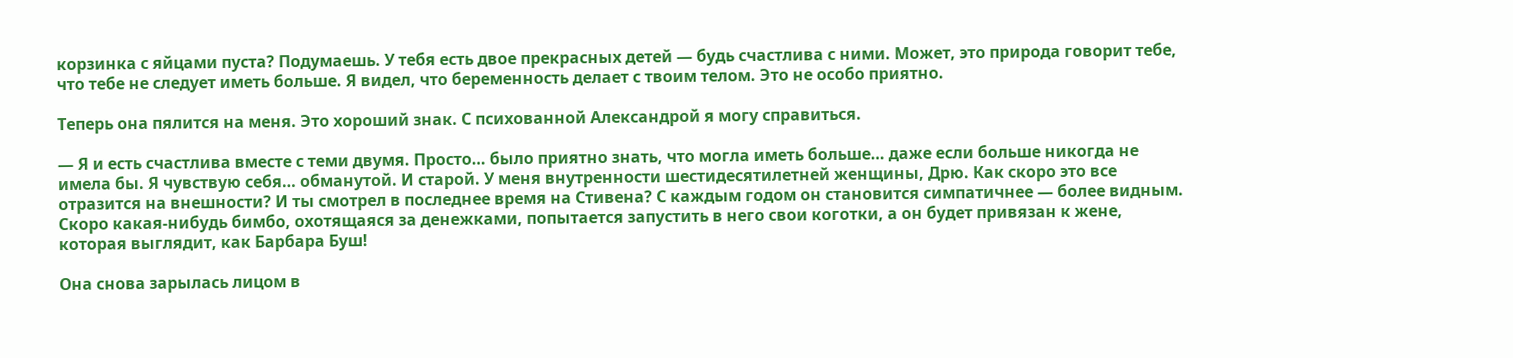корзинка с яйцами пуста? Подумаешь. У тебя есть двое прекрасных детей — будь счастлива с ними. Может, это природа говорит тебе, что тебе не следует иметь больше. Я видел, что беременность делает с твоим телом. Это не особо приятно.

Теперь она пялится на меня. Это хороший знак. С психованной Александрой я могу справиться.

— Я и есть счастлива вместе с теми двумя. Просто… было приятно знать, что могла иметь больше… даже если больше никогда не имела бы. Я чувствую себя… обманутой. И старой. У меня внутренности шестидесятилетней женщины, Дрю. Как скоро это все отразится на внешности? И ты смотрел в последнее время на Стивена? С каждым годом он становится симпатичнее — более видным. Скоро какая-нибудь бимбо, охотящаяся за денежками, попытается запустить в него свои коготки, а он будет привязан к жене, которая выглядит, как Барбара Буш!

Она снова зарылась лицом в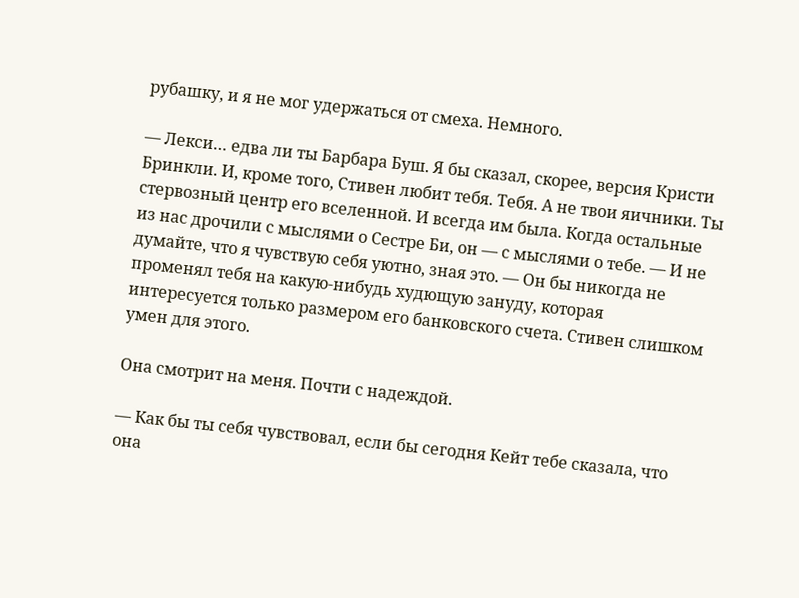рубашку, и я не мог удержаться от смеха. Немного.

— Лекси… едва ли ты Барбара Буш. Я бы сказал, скорее, версия Кристи Бринкли. И, кроме того, Стивен любит тебя. Тебя. А не твои яичники. Ты стервозный центр его вселенной. И всегда им была. Когда остальные из нас дрочили с мыслями о Сестре Би, он — с мыслями о тебе. — И не думайте, что я чувствую себя уютно, зная это. — Он бы никогда не променял тебя на какую-нибудь худющую зануду, которая интересуется только размером его банковского счета. Стивен слишком умен для этого.

Она смотрит на меня. Почти с надеждой.

— Как бы ты себя чувствовал, если бы сегодня Кейт тебе сказала, что она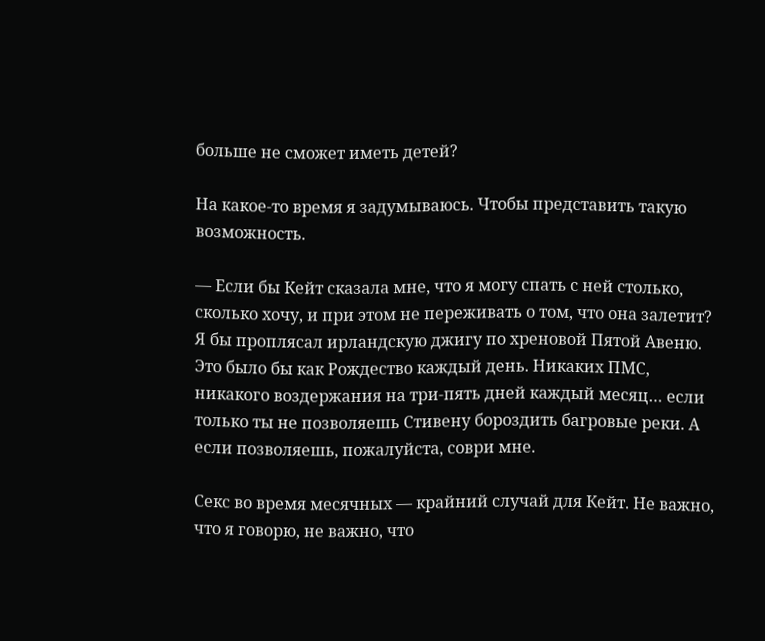больше не сможет иметь детей?

На какое-то время я задумываюсь. Чтобы представить такую возможность.

— Если бы Кейт сказала мне, что я могу спать с ней столько, сколько хочу, и при этом не переживать о том, что она залетит? Я бы проплясал ирландскую джигу по хреновой Пятой Авеню. Это было бы как Рождество каждый день. Никаких ПМС, никакого воздержания на три-пять дней каждый месяц… если только ты не позволяешь Стивену бороздить багровые реки. А если позволяешь, пожалуйста, соври мне.

Секс во время месячных — крайний случай для Кейт. Не важно, что я говорю, не важно, что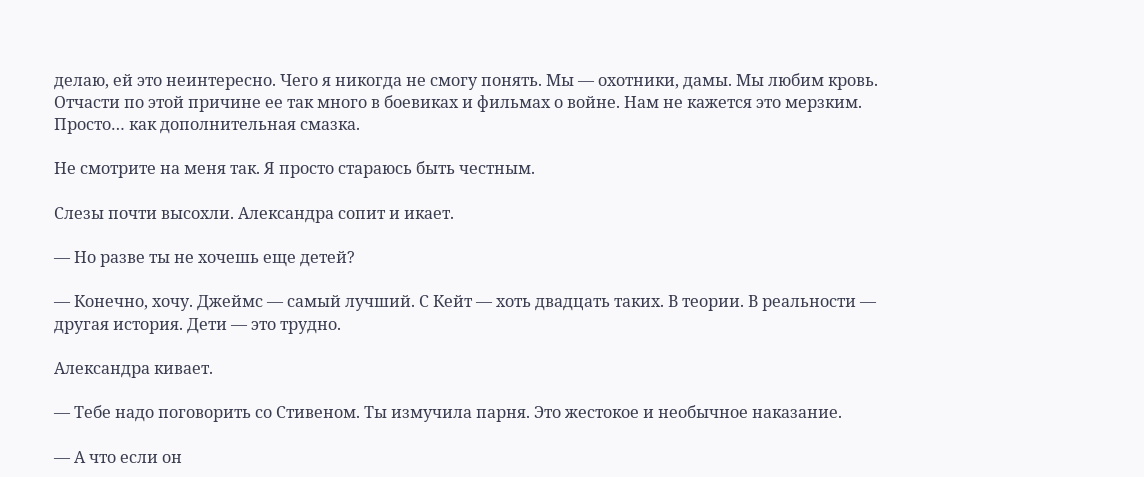делаю, ей это неинтересно. Чего я никогда не смогу понять. Мы — охотники, дамы. Мы любим кровь. Отчасти по этой причине ее так много в боевиках и фильмах о войне. Нам не кажется это мерзким. Просто… как дополнительная смазка.

Не смотрите на меня так. Я просто стараюсь быть честным.

Слезы почти высохли. Александра сопит и икает.

— Но разве ты не хочешь еще детей?

— Конечно, хочу. Джеймс — самый лучший. С Кейт — хоть двадцать таких. В теории. В реальности — другая история. Дети — это трудно.

Александра кивает.

— Тебе надо поговорить со Стивеном. Ты измучила парня. Это жестокое и необычное наказание.

— А что если он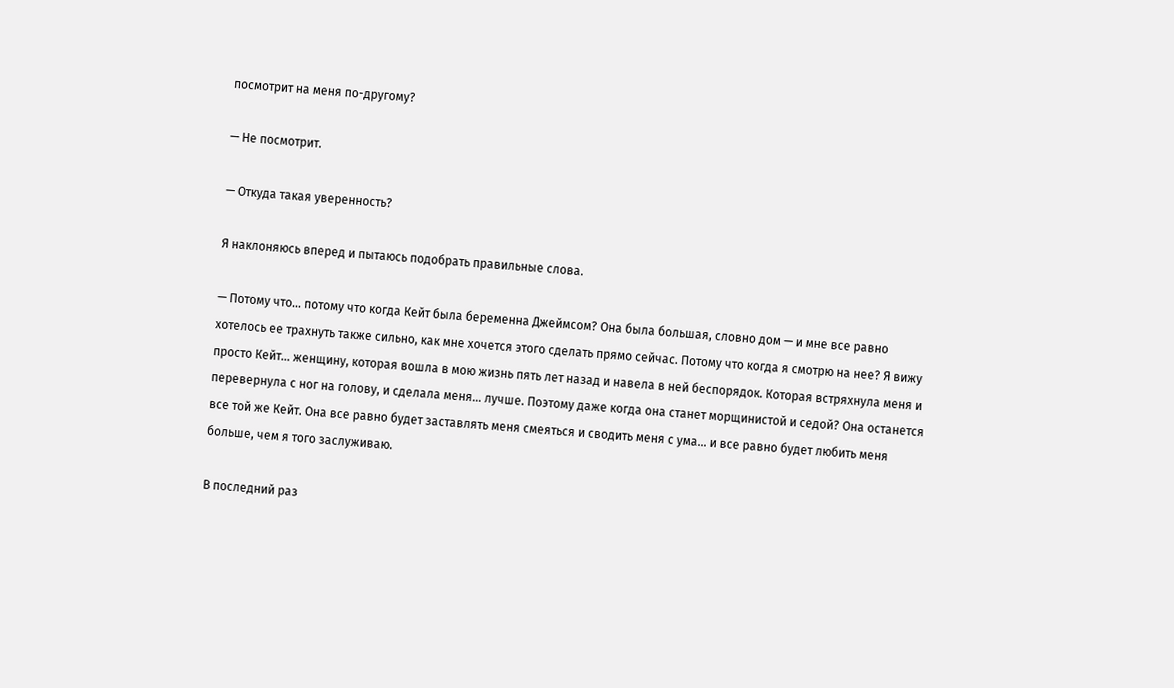посмотрит на меня по-другому?

— Не посмотрит.

— Откуда такая уверенность?

Я наклоняюсь вперед и пытаюсь подобрать правильные слова.

— Потому что… потому что когда Кейт была беременна Джеймсом? Она была большая, словно дом — и мне все равно хотелось ее трахнуть также сильно, как мне хочется этого сделать прямо сейчас. Потому что когда я смотрю на нее? Я вижу просто Кейт… женщину, которая вошла в мою жизнь пять лет назад и навела в ней беспорядок. Которая встряхнула меня и перевернула с ног на голову, и сделала меня… лучше. Поэтому даже когда она станет морщинистой и седой? Она останется все той же Кейт. Она все равно будет заставлять меня смеяться и сводить меня с ума… и все равно будет любить меня больше, чем я того заслуживаю.

В последний раз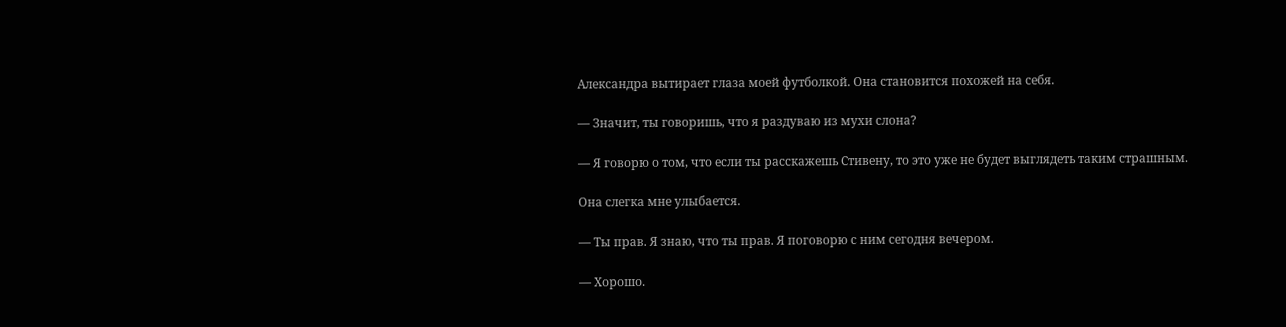Александра вытирает глаза моей футболкой. Она становится похожей на себя.

— Значит, ты говоришь, что я раздуваю из мухи слона?

— Я говорю о том, что если ты расскажешь Стивену, то это уже не будет выглядеть таким страшным.

Она слегка мне улыбается.

— Ты прав. Я знаю, что ты прав. Я поговорю с ним сегодня вечером.

— Хорошо.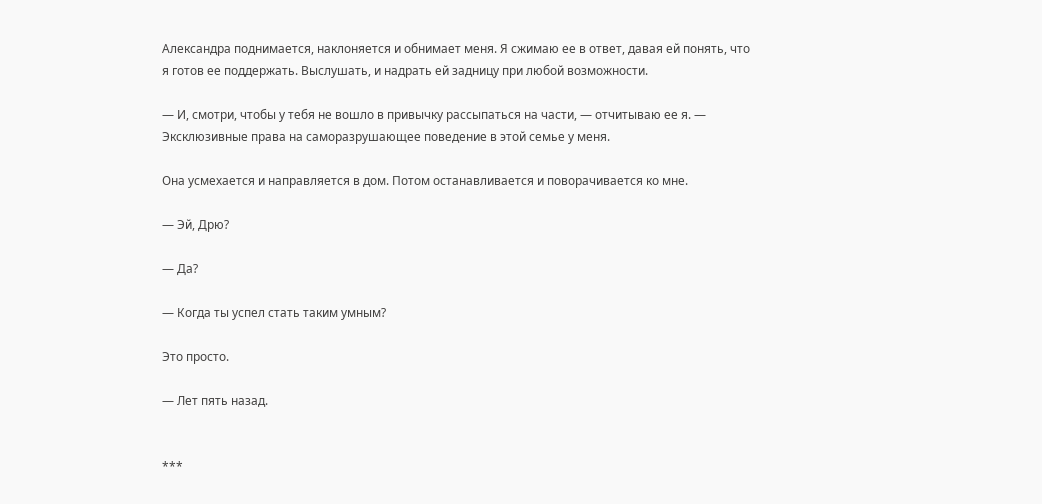Александра поднимается, наклоняется и обнимает меня. Я сжимаю ее в ответ, давая ей понять, что я готов ее поддержать. Выслушать, и надрать ей задницу при любой возможности.

— И, смотри, чтобы у тебя не вошло в привычку рассыпаться на части, — отчитываю ее я. — Эксклюзивные права на саморазрушающее поведение в этой семье у меня.

Она усмехается и направляется в дом. Потом останавливается и поворачивается ко мне.

— Эй, Дрю?

— Да?

— Когда ты успел стать таким умным?

Это просто.

— Лет пять назад.


***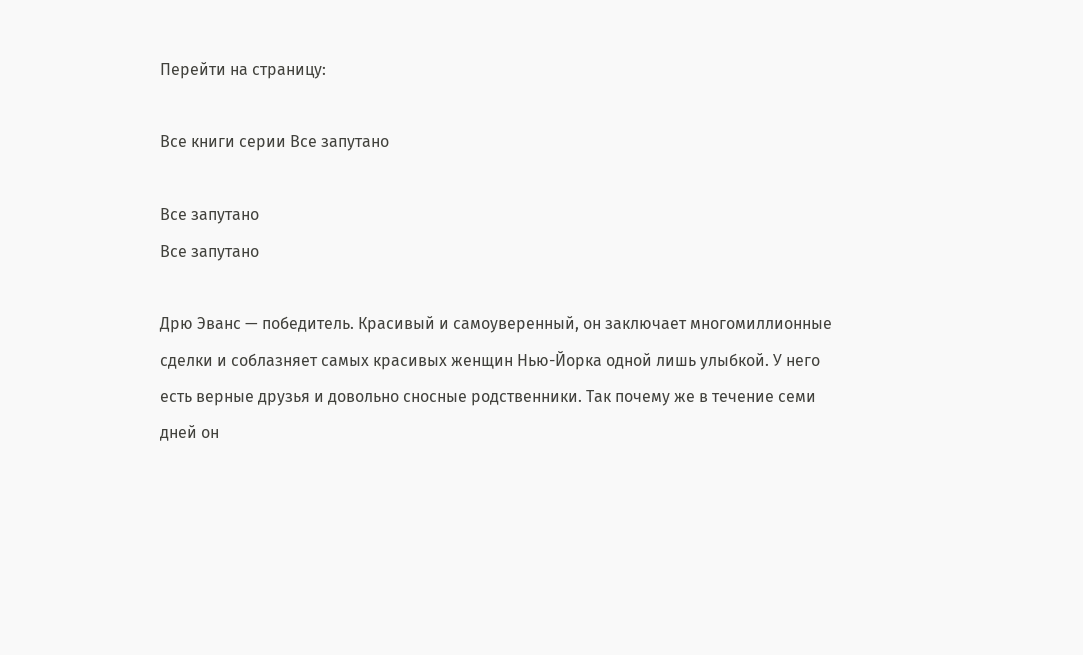Перейти на страницу:

Все книги серии Все запутано

Все запутано
Все запутано

Дрю Эванс — победитель. Красивый и самоуверенный, он заключает многомиллионные сделки и соблазняет самых красивых женщин Нью-Йорка одной лишь улыбкой. У него есть верные друзья и довольно сносные родственники. Так почему же в течение семи дней он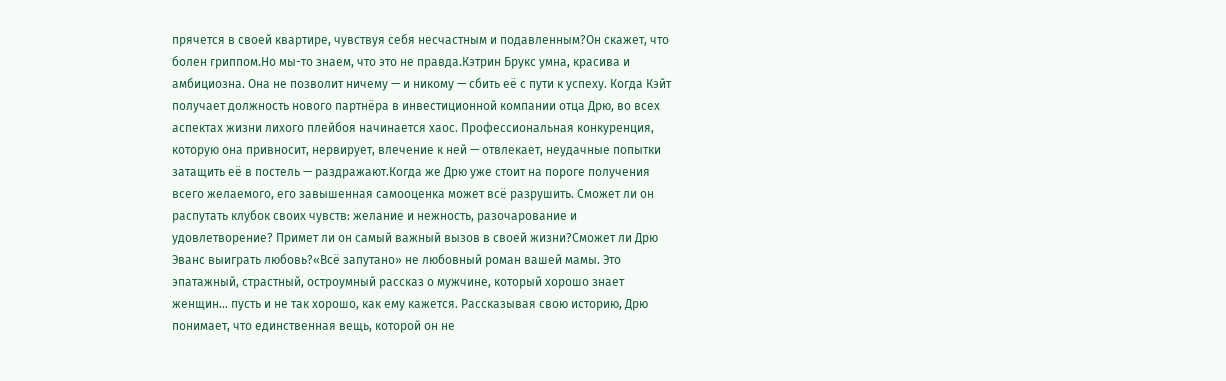прячется в своей квартире, чувствуя себя несчастным и подавленным?Он скажет, что болен гриппом.Но мы-то знаем, что это не правда.Кэтрин Брукс умна, красива и амбициозна. Она не позволит ничему — и никому — сбить её с пути к успеху. Когда Кэйт получает должность нового партнёра в инвестиционной компании отца Дрю, во всех аспектах жизни лихого плейбоя начинается хаос. Профессиональная конкуренция, которую она привносит, нервирует, влечение к ней — отвлекает, неудачные попытки затащить её в постель — раздражают.Когда же Дрю уже стоит на пороге получения всего желаемого, его завышенная самооценка может всё разрушить. Сможет ли он распутать клубок своих чувств: желание и нежность, разочарование и удовлетворение? Примет ли он самый важный вызов в своей жизни?Сможет ли Дрю Эванс выиграть любовь?«Всё запутано» не любовный роман вашей мамы. Это эпатажный, страстный, остроумный рассказ о мужчине, который хорошо знает женщин… пусть и не так хорошо, как ему кажется. Рассказывая свою историю, Дрю понимает, что единственная вещь, которой он не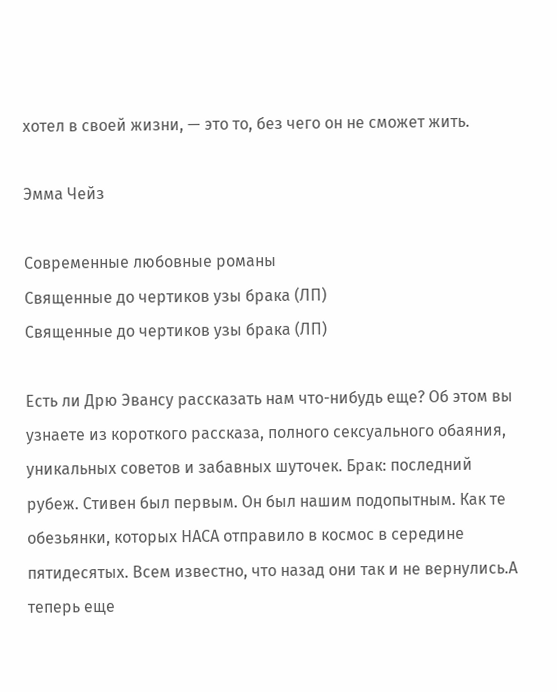хотел в своей жизни, — это то, без чего он не сможет жить.

Эмма Чейз

Современные любовные романы
Священные до чертиков узы брака (ЛП)
Священные до чертиков узы брака (ЛП)

Есть ли Дрю Эвансу рассказать нам что-нибудь еще? Об этом вы узнаете из короткого рассказа, полного сексуального обаяния, уникальных советов и забавных шуточек. Брак: последний рубеж. Стивен был первым. Он был нашим подопытным. Как те обезьянки, которых НАСА отправило в космос в середине пятидесятых. Всем известно, что назад они так и не вернулись.А теперь еще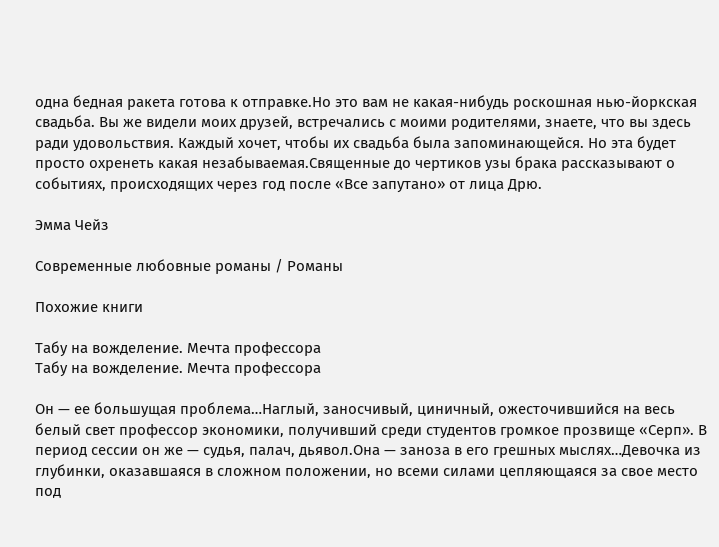одна бедная ракета готова к отправке.Но это вам не какая-нибудь роскошная нью-йоркская свадьба. Вы же видели моих друзей, встречались с моими родителями, знаете, что вы здесь ради удовольствия. Каждый хочет, чтобы их свадьба была запоминающейся. Но эта будет просто охренеть какая незабываемая.Священные до чертиков узы брака рассказывают о событиях, происходящих через год после «Все запутано» от лица Дрю.

Эмма Чейз

Современные любовные романы / Романы

Похожие книги

Табу на вожделение. Мечта профессора
Табу на вожделение. Мечта профессора

Он — ее большущая проблема…Наглый, заносчивый, циничный, ожесточившийся на весь белый свет профессор экономики, получивший среди студентов громкое прозвище «Серп». В период сессии он же — судья, палач, дьявол.Она — заноза в его грешных мыслях…Девочка из глубинки, оказавшаяся в сложном положении, но всеми силами цепляющаяся за свое место под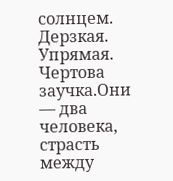солнцем. Дерзкая. Упрямая. Чертова заучка.Они — два человека, страсть между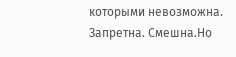которыми невозможна. Запретна. Смешна.Но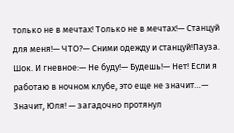только не в мечтах! Только не в мечтах!— Станцуй для меня!— ЧТО?— Сними одежду и станцуй!Пауза. Шок. И гневное:— Не буду!— Будешь!— Нет! Если я работаю в ночном клубе, это еще не значит…— Значит, Юля! — загадочно протянул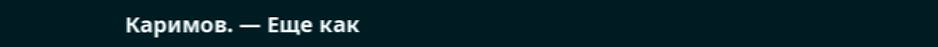Каримов. — Еще как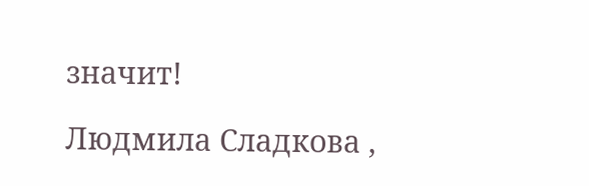значит!

Людмила Сладкова ,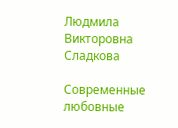Людмила Викторовна Сладкова

Современные любовные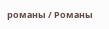романы / Романы